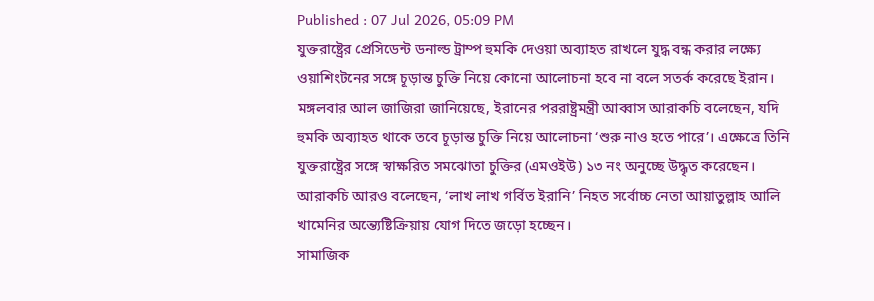Published : 07 Jul 2026, 05:09 PM
যুক্তরাষ্ট্রের প্রেসিডেন্ট ডনাল্ড ট্রাম্প হুমকি দেওয়া অব্যাহত রাখলে যুদ্ধ বন্ধ করার লক্ষ্যে ওয়াশিংটনের সঙ্গে চূড়ান্ত চুক্তি নিয়ে কোনো আলোচনা হবে না বলে সতর্ক করেছে ইরান।
মঙ্গলবার আল জাজিরা জানিয়েছে, ইরানের পররাষ্ট্রমন্ত্রী আব্বাস আরাকচি বলেছেন, যদি হুমকি অব্যাহত থাকে তবে চূড়ান্ত চুক্তি নিয়ে আলোচনা ‘শুরু নাও হতে পারে’। এক্ষেত্রে তিনি যুক্তরাষ্ট্রের সঙ্গে স্বাক্ষরিত সমঝোতা চুক্তির (এমওইউ) ১৩ নং অনুচ্ছে উদ্ধৃত করেছেন।
আরাকচি আরও বলেছেন, ‘লাখ লাখ গর্বিত ইরানি’ নিহত সর্বোচ্চ নেতা আয়াতুল্লাহ আলি খামেনির অন্ত্যেষ্টিক্রিয়ায় যোগ দিতে জড়ো হচ্ছেন।
সামাজিক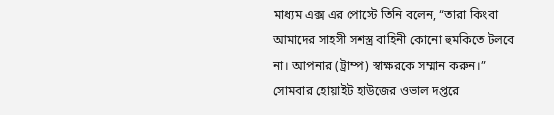মাধ্যম এক্স এর পোস্টে তিনি বলেন, “তারা কিংবা আমাদের সাহসী সশস্ত্র বাহিনী কোনো হুমকিতে টলবে না। আপনার (ট্রাম্প) স্বাক্ষরকে সম্মান করুন।”
সোমবার হোয়াইট হাউজের ওভাল দপ্তরে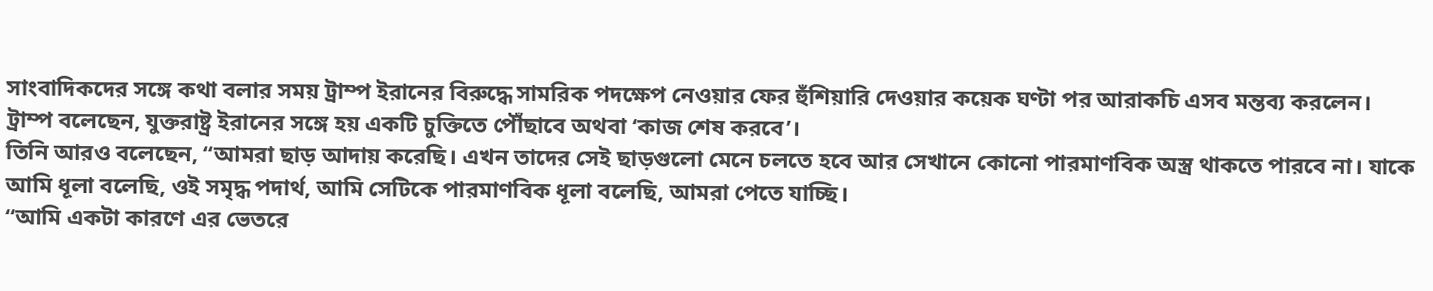সাংবাদিকদের সঙ্গে কথা বলার সময় ট্রাম্প ইরানের বিরুদ্ধে সামরিক পদক্ষেপ নেওয়ার ফের হুঁশিয়ারি দেওয়ার কয়েক ঘণ্টা পর আরাকচি এসব মন্তব্য করলেন।
ট্রাম্প বলেছেন, যুক্তরাষ্ট্র ইরানের সঙ্গে হয় একটি চুক্তিতে পৌঁছাবে অথবা ‘কাজ শেষ করবে’।
তিনি আরও বলেছেন, “আমরা ছাড় আদায় করেছি। এখন তাদের সেই ছাড়গুলো মেনে চলতে হবে আর সেখানে কোনো পারমাণবিক অস্ত্র থাকতে পারবে না। যাকে আমি ধূলা বলেছি, ওই সমৃদ্ধ পদার্থ, আমি সেটিকে পারমাণবিক ধূলা বলেছি, আমরা পেতে যাচ্ছি।
“আমি একটা কারণে এর ভেতরে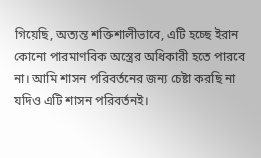গিয়েছি, অত্যন্ত শক্তিশালীভাবে, এটি হচ্ছে ইরান কোনো পারমাণবিক অস্ত্রের অধিকারী হতে পারবে না। আমি শাসন পরিবর্তনের জন্য চেষ্টা করছি না যদিও এটি শাসন পরিবর্তনই।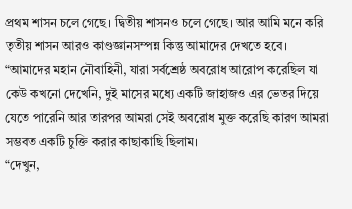প্রথম শাসন চলে গেছে। দ্বিতীয় শাসনও চলে গেছে। আর আমি মনে করি তৃতীয় শাসন আরও কাণ্ডজ্ঞানসম্পন্ন কিন্তু আমাদের দেখতে হবে।
“আমাদের মহান নৌবাহিনী, যারা সর্বশ্রেষ্ঠ অবরোধ আরোপ করেছিল যা কেউ কখনো দেখেনি, দুই মাসের মধ্যে একটি জাহাজও এর ভেতর দিয়ে যেতে পারেনি আর তারপর আমরা সেই অবরোধ মুক্ত করেছি কারণ আমরা সম্ভবত একটি চুক্তি করার কাছাকাছি ছিলাম।
“দেখুন,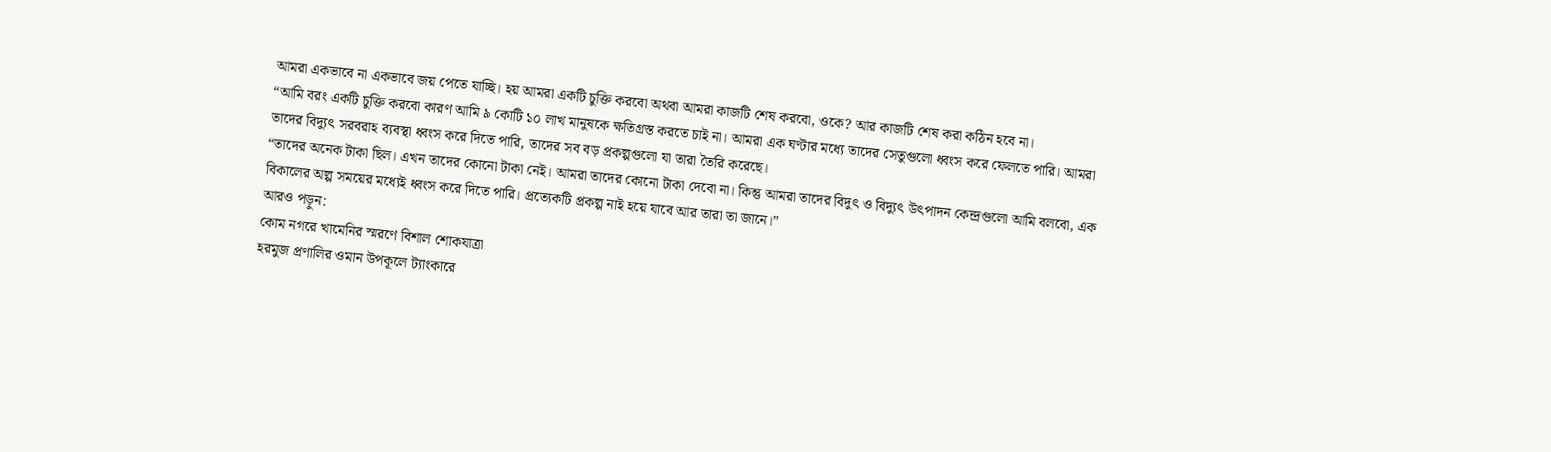আমরা একভাবে না একভাবে জয় পেতে যাচ্ছি। হয় আমরা একটি চুক্তি করবো অথবা আমরা কাজটি শেষ করবো, ওকে? আর কাজটি শেষ করা কঠিন হবে না।
“আমি বরং একটি চুক্তি করবো কারণ আমি ৯ কোটি ১০ লাখ মানুষকে ক্ষতিগ্রস্ত করতে চাই না। আমরা এক ঘণ্টার মধ্যে তাদের সেতুগুলো ধ্বংস করে ফেলতে পারি। আমরা তাদের বিদ্যুৎ সরবরাহ ব্যবস্থা ধ্বংস করে দিতে পারি, তাদের সব বড় প্রকল্পগুলো যা তারা তৈরি করেছে।
“তাদের অনেক টাকা ছিল। এখন তাদের কোনো টাকা নেই। আমরা তাদের কোনো টাকা দেবো না। কিন্তু আমরা তাদের বিদুৎ ও বিদ্যুৎ উৎপাদন কেন্দ্রগুলো আমি বলবো, এক বিকালের অল্প সময়ের মধ্যেই ধ্বংস করে দিতে পারি। প্রত্যেকটি প্রকল্প নাই হয়ে যাবে আর তারা তা জানে।”
আরও পড়ুন:
কোম নগরে খামেনির স্মরণে বিশাল শোকযাত্রা
হরমুজ প্রণালির ওমান উপকূলে ট্যাংকারে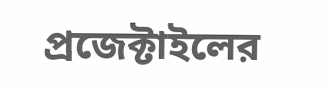প্রজেক্টাইলের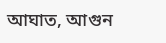আঘাত, আগুন